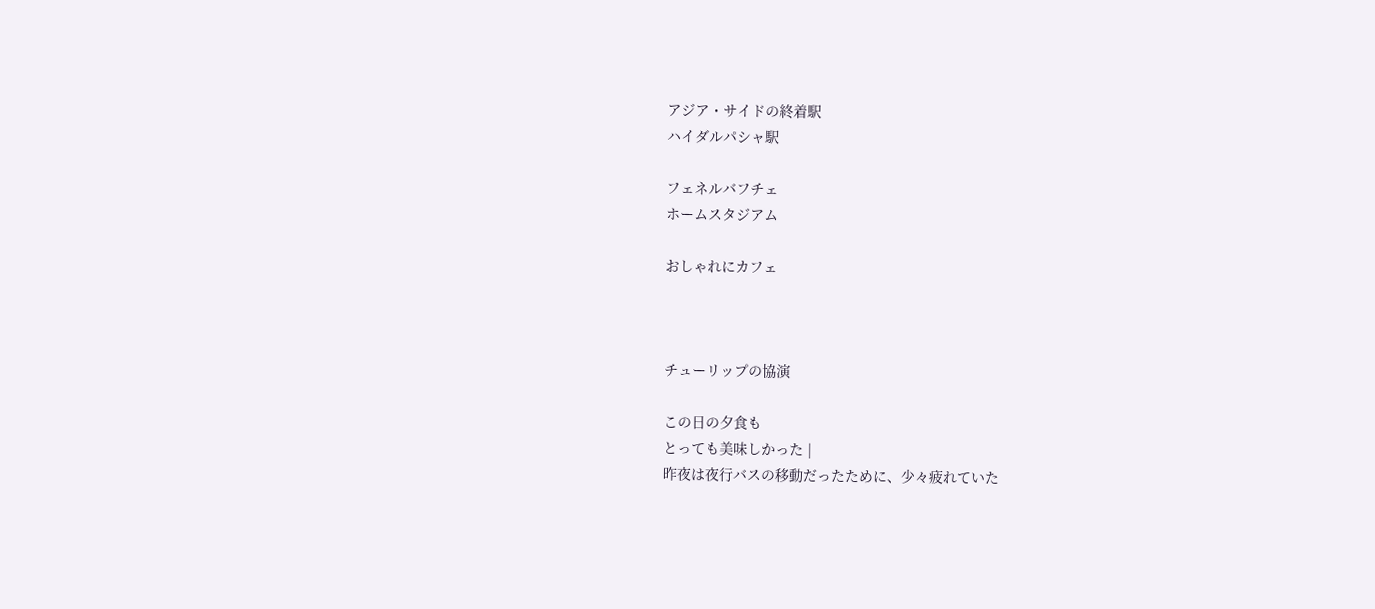アジア・サイドの終着駅
ハイダルパシャ駅

フェネルバフチェ
ホームスタジアム

おしゃれにカフェ



チューリップの協演

この日の夕食も
とっても美味しかった |
昨夜は夜行バスの移動だったために、少々疲れていた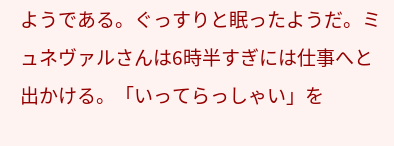ようである。ぐっすりと眠ったようだ。ミュネヴァルさんは6時半すぎには仕事へと出かける。「いってらっしゃい」を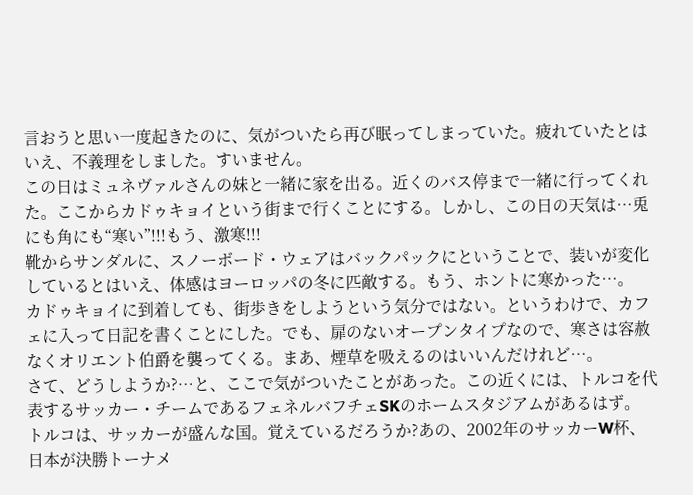言おうと思い一度起きたのに、気がついたら再び眠ってしまっていた。疲れていたとはいえ、不義理をしました。すいません。
この日はミュネヴァルさんの妹と一緒に家を出る。近くのバス停まで一緒に行ってくれた。ここからカドゥキョイという街まで行くことにする。しかし、この日の天気は…兎にも角にも“寒い”!!!もう、激寒!!!
靴からサンダルに、スノーボード・ウェアはバックパックにということで、装いが変化しているとはいえ、体感はヨーロッパの冬に匹敵する。もう、ホントに寒かった…。
カドゥキョイに到着しても、街歩きをしようという気分ではない。というわけで、カフェに入って日記を書くことにした。でも、扉のないオープンタイプなので、寒さは容赦なくオリエント伯爵を襲ってくる。まあ、煙草を吸えるのはいいんだけれど…。
さて、どうしようか?…と、ここで気がついたことがあった。この近くには、トルコを代表するサッカー・チームであるフェネルバフチェSKのホームスタジアムがあるはず。
トルコは、サッカーが盛んな国。覚えているだろうか?あの、2002年のサッカーW杯、日本が決勝トーナメ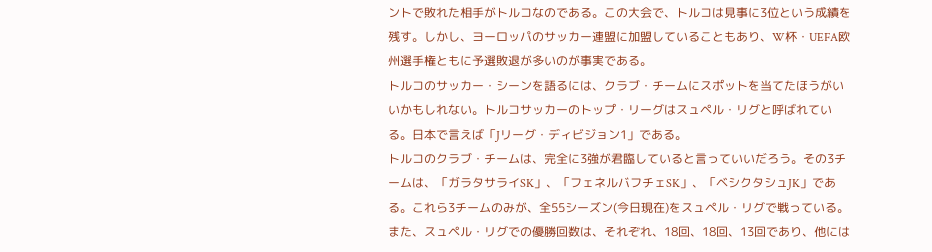ントで敗れた相手がトルコなのである。この大会で、トルコは見事に3位という成績を残す。しかし、ヨーロッパのサッカー連盟に加盟していることもあり、W杯・UEFA欧州選手権ともに予選敗退が多いのが事実である。
トルコのサッカー・シーンを語るには、クラブ・チームにスポットを当てたほうがいいかもしれない。トルコサッカーのトップ・リーグはスュペル・リグと呼ばれている。日本で言えば「Jリーグ・ディビジョン1」である。
トルコのクラブ・チームは、完全に3強が君臨していると言っていいだろう。その3チームは、「ガラタサライSK」、「フェネルバフチェSK」、「ベシクタシュJK」である。これら3チームのみが、全55シーズン(今日現在)をスュペル・リグで戦っている。また、スュペル・リグでの優勝回数は、それぞれ、18回、18回、13回であり、他には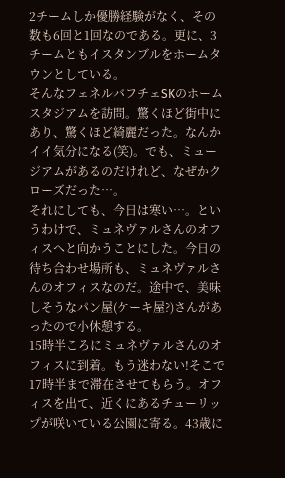2チームしか優勝経験がなく、その数も6回と1回なのである。更に、3チームともイスタンブルをホームタウンとしている。
そんなフェネルバフチェSKのホームスタジアムを訪問。驚くほど街中にあり、驚くほど綺麗だった。なんかイイ気分になる(笑)。でも、ミュージアムがあるのだけれど、なぜかクローズだった…。
それにしても、今日は寒い…。というわけで、ミュネヴァルさんのオフィスへと向かうことにした。今日の待ち合わせ場所も、ミュネヴァルさんのオフィスなのだ。途中で、美味しそうなパン屋(ケーキ屋?)さんがあったので小休憩する。
15時半ころにミュネヴァルさんのオフィスに到着。もう迷わない!そこで17時半まで滞在させてもらう。オフィスを出て、近くにあるチューリップが咲いている公園に寄る。43歳に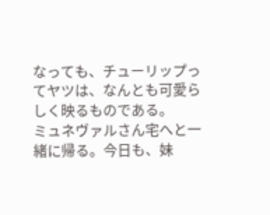なっても、チューリップってヤツは、なんとも可愛らしく映るものである。
ミュネヴァルさん宅へと一緒に帰る。今日も、妹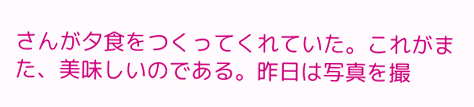さんが夕食をつくってくれていた。これがまた、美味しいのである。昨日は写真を撮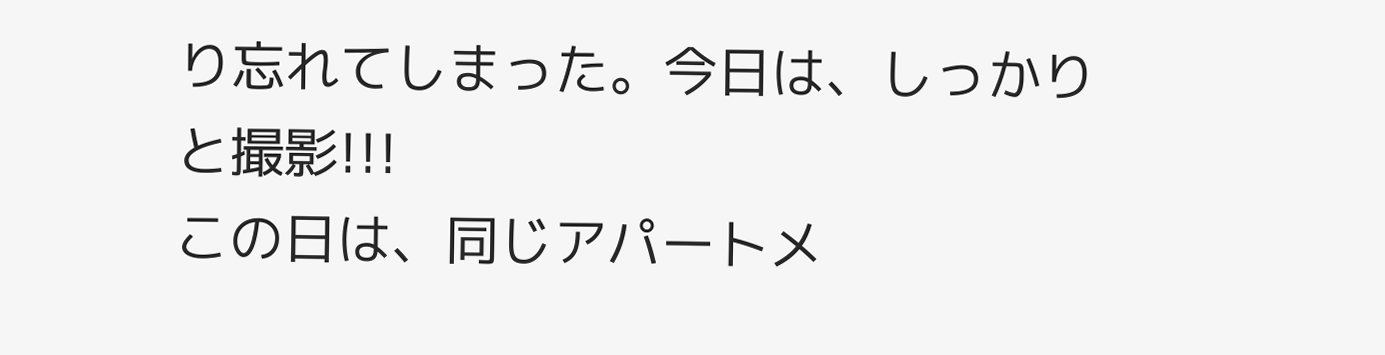り忘れてしまった。今日は、しっかりと撮影!!!
この日は、同じアパートメ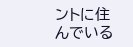ントに住んでいる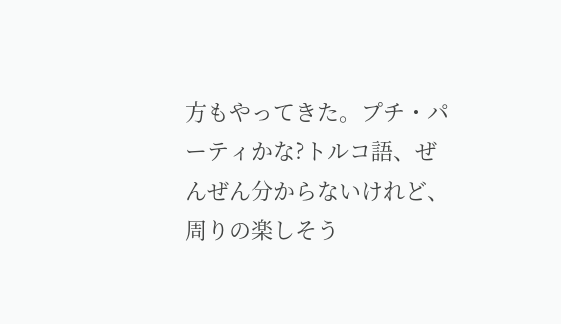方もやってきた。プチ・パーティかな?トルコ語、ぜんぜん分からないけれど、周りの楽しそう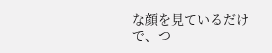な顔を見ているだけで、つ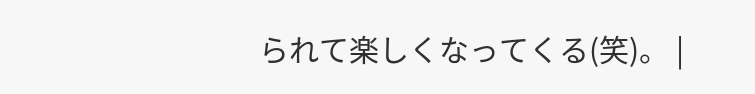られて楽しくなってくる(笑)。 |